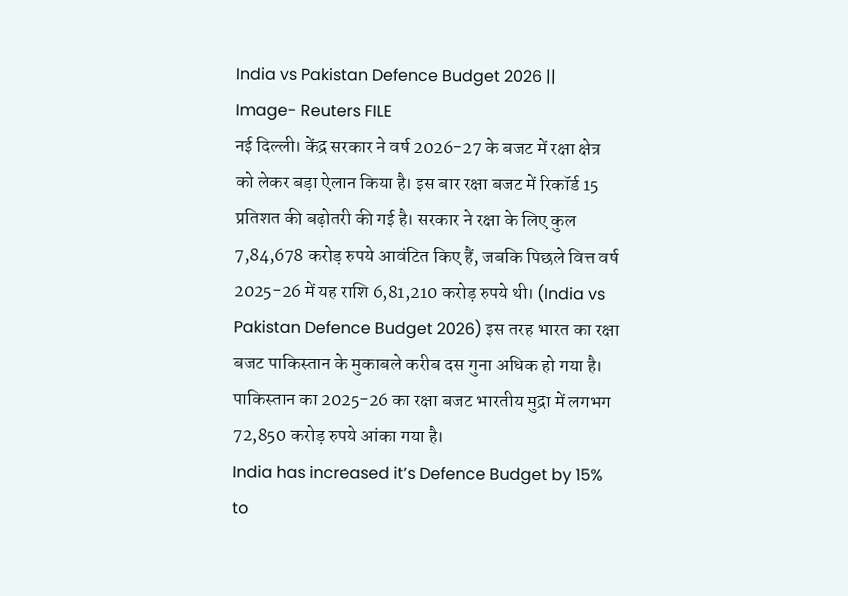India vs Pakistan Defence Budget 2026 || Image- Reuters FILE
नई दिल्ली। केंद्र सरकार ने वर्ष 2026-27 के बजट में रक्षा क्षेत्र को लेकर बड़ा ऐलान किया है। इस बार रक्षा बजट में रिकॉर्ड 15 प्रतिशत की बढ़ोतरी की गई है। सरकार ने रक्षा के लिए कुल 7,84,678 करोड़ रुपये आवंटित किए हैं, जबकि पिछले वित्त वर्ष 2025-26 में यह राशि 6,81,210 करोड़ रुपये थी। (India vs Pakistan Defence Budget 2026) इस तरह भारत का रक्षा बजट पाकिस्तान के मुकाबले करीब दस गुना अधिक हो गया है। पाकिस्तान का 2025-26 का रक्षा बजट भारतीय मुद्रा में लगभग 72,850 करोड़ रुपये आंका गया है।
India has increased it’s Defence Budget by 15% to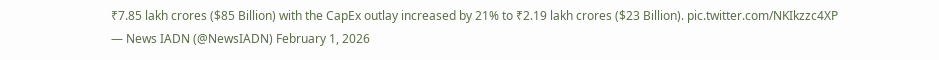₹7.85 lakh crores ($85 Billion) with the CapEx outlay increased by 21% to ₹2.19 lakh crores ($23 Billion). pic.twitter.com/NKIkzzc4XP
— News IADN (@NewsIADN) February 1, 2026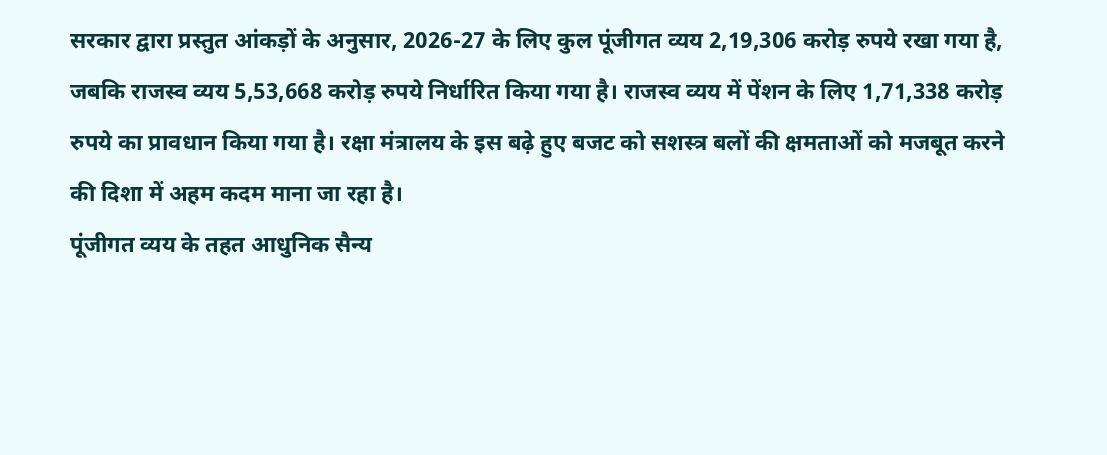सरकार द्वारा प्रस्तुत आंकड़ों के अनुसार, 2026-27 के लिए कुल पूंजीगत व्यय 2,19,306 करोड़ रुपये रखा गया है, जबकि राजस्व व्यय 5,53,668 करोड़ रुपये निर्धारित किया गया है। राजस्व व्यय में पेंशन के लिए 1,71,338 करोड़ रुपये का प्रावधान किया गया है। रक्षा मंत्रालय के इस बढ़े हुए बजट को सशस्त्र बलों की क्षमताओं को मजबूत करने की दिशा में अहम कदम माना जा रहा है।
पूंजीगत व्यय के तहत आधुनिक सैन्य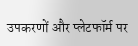उपकरणों और प्लेटफॉर्म पर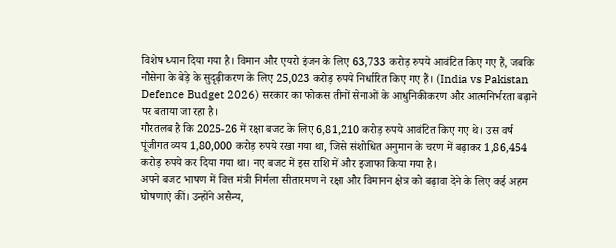विशेष ध्यान दिया गया है। विमान और एयरो इंजन के लिए 63,733 करोड़ रुपये आवंटित किए गए हैं, जबकि नौसेना के बेड़े के सुदृढ़ीकरण के लिए 25,023 करोड़ रुपये निर्धारित किए गए हैं। (India vs Pakistan Defence Budget 2026) सरकार का फोकस तीनों सेनाओं के आधुनिकीकरण और आत्मनिर्भरता बढ़ाने पर बताया जा रहा है।
गौरतलब है कि 2025-26 में रक्षा बजट के लिए 6,81,210 करोड़ रुपये आवंटित किए गए थे। उस वर्ष पूंजीगत व्यय 1,80,000 करोड़ रुपये रखा गया था, जिसे संशोधित अनुमान के चरण में बढ़ाकर 1,86,454 करोड़ रुपये कर दिया गया था। नए बजट में इस राशि में और इजाफा किया गया है।
अपने बजट भाषण में वित्त मंत्री निर्मला सीतारमण ने रक्षा और विमानन क्षेत्र को बढ़ावा देने के लिए कई अहम घोषणाएं कीं। उन्होंने असैन्य,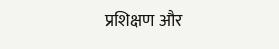प्रशिक्षण और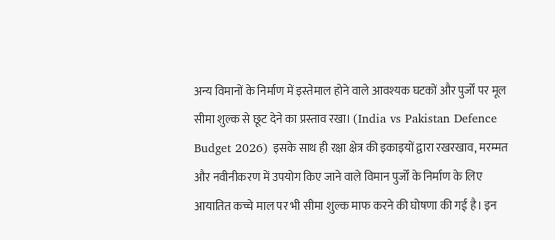अन्य विमानों के निर्माण में इस्तेमाल होने वाले आवश्यक घटकों और पुर्जों पर मूल सीमा शुल्क से छूट देने का प्रस्ताव रखा। (India vs Pakistan Defence Budget 2026) इसके साथ ही रक्षा क्षेत्र की इकाइयों द्वारा रखरखाव, मरम्मत और नवीनीकरण में उपयोग किए जाने वाले विमान पुर्जों के निर्माण के लिए आयातित कच्चे माल पर भी सीमा शुल्क माफ करने की घोषणा की गई है। इन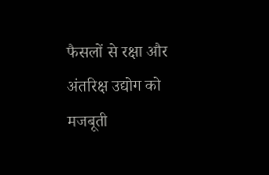फैसलों से रक्षा और अंतरिक्ष उद्योग को मजबूती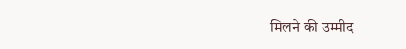मिलने की उम्मीद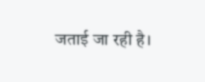जताई जा रही है।